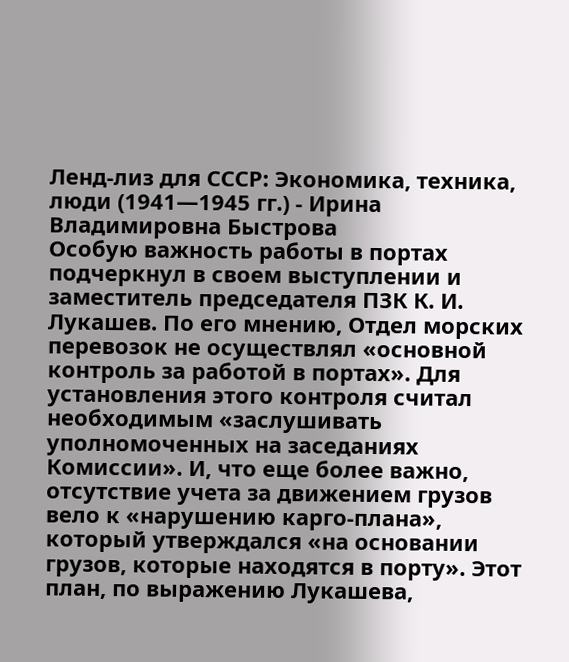Ленд-лиз для СССР: Экономика, техника, люди (1941—1945 гг.) - Ирина Владимировна Быстрова
Особую важность работы в портах подчеркнул в своем выступлении и заместитель председателя ПЗК К. И. Лукашев. По его мнению, Отдел морских перевозок не осуществлял «основной контроль за работой в портах». Для установления этого контроля считал необходимым «заслушивать уполномоченных на заседаниях Комиссии». И, что еще более важно, отсутствие учета за движением грузов вело к «нарушению карго-плана», который утверждался «на основании грузов, которые находятся в порту». Этот план, по выражению Лукашева,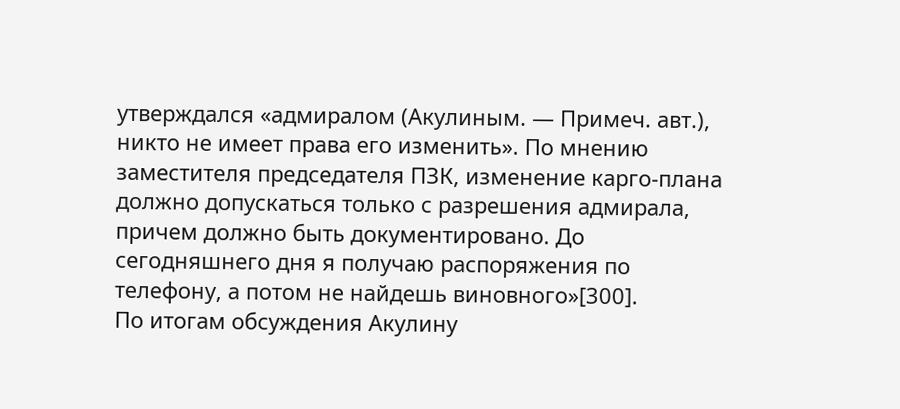утверждался «адмиралом (Акулиным. — Примеч. авт.), никто не имеет права его изменить». По мнению заместителя председателя ПЗК, изменение карго-плана должно допускаться только с разрешения адмирала, причем должно быть документировано. До сегодняшнего дня я получаю распоряжения по телефону, а потом не найдешь виновного»[300].
По итогам обсуждения Акулину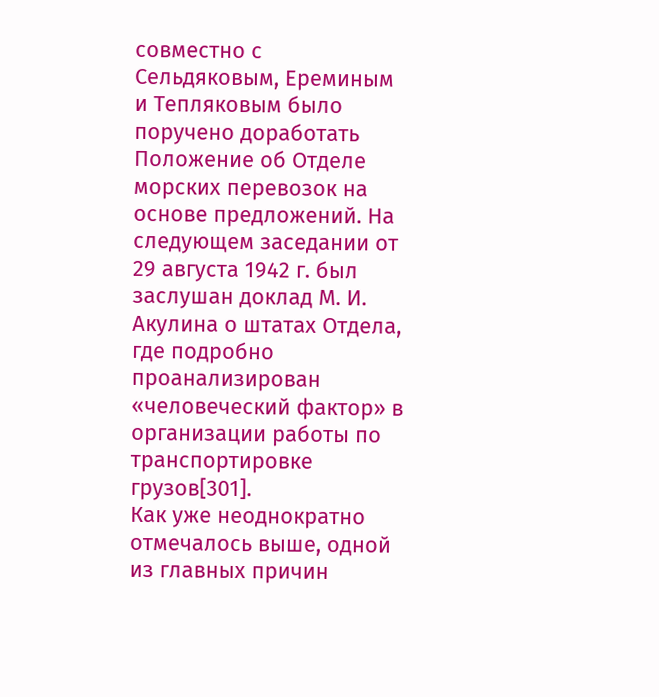совместно с Сельдяковым, Ереминым и Тепляковым было поручено доработать Положение об Отделе морских перевозок на основе предложений. На следующем заседании от 29 августа 1942 г. был заслушан доклад М. И. Акулина о штатах Отдела, где подробно проанализирован «человеческий фактор» в организации работы по транспортировке грузов[301].
Как уже неоднократно отмечалось выше, одной из главных причин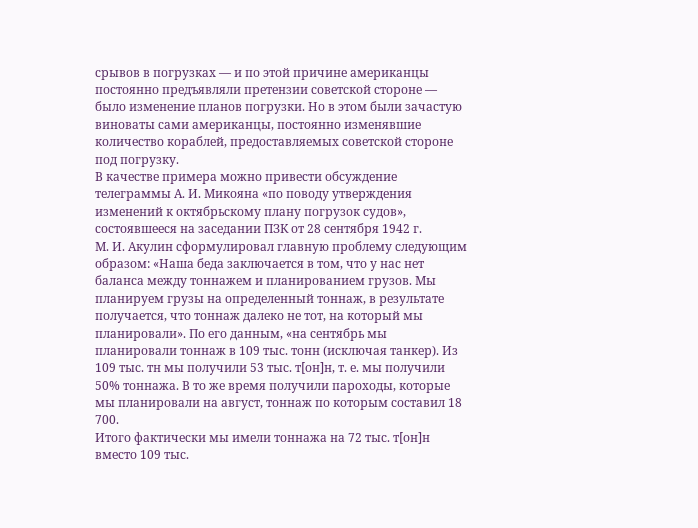срывов в погрузках — и по этой причине американцы постоянно предъявляли претензии советской стороне — было изменение планов погрузки. Но в этом были зачастую виноваты сами американцы, постоянно изменявшие количество кораблей, предоставляемых советской стороне под погрузку.
В качестве примера можно привести обсуждение телеграммы А. И. Микояна «по поводу утверждения изменений к октябрьскому плану погрузок судов», состоявшееся на заседании ПЗК от 28 сентября 1942 г.
М. И. Акулин сформулировал главную проблему следующим образом: «Наша беда заключается в том, что у нас нет баланса между тоннажем и планированием грузов. Мы планируем грузы на определенный тоннаж, в результате получается, что тоннаж далеко не тот, на который мы планировали». По его данным, «на сентябрь мы планировали тоннаж в 109 тыс. тонн (исключая танкер). Из 109 тыс. тн мы получили 53 тыс. т[он]н, т. е. мы получили 50% тоннажа. В то же время получили пароходы, которые мы планировали на август, тоннаж по которым составил 18 700.
Итого фактически мы имели тоннажа на 72 тыс. т[он]н вместо 109 тыс.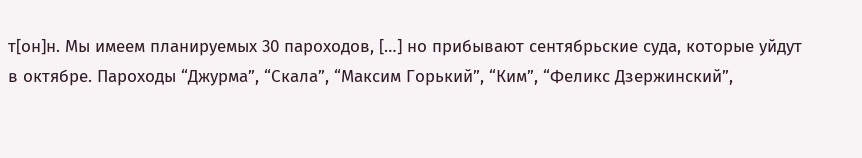т[он]н. Мы имеем планируемых 30 пароходов, […] но прибывают сентябрьские суда, которые уйдут в октябре. Пароходы “Джурма”, “Скала”, “Максим Горький”, “Ким”, “Феликс Дзержинский”,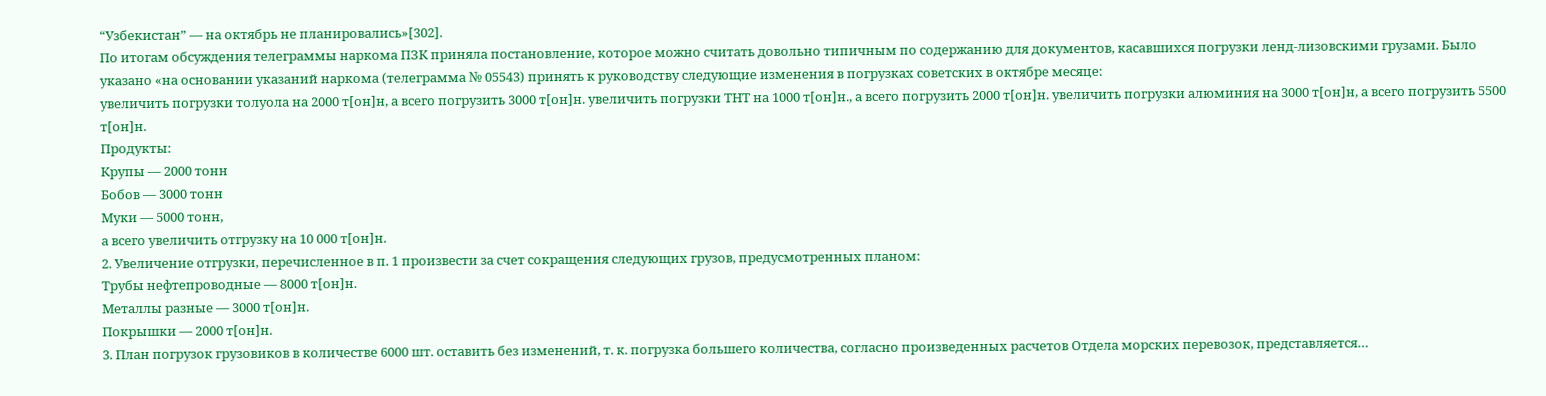“Узбекистан” — на октябрь не планировались»[302].
По итогам обсуждения телеграммы наркома ПЗК приняла постановление, которое можно считать довольно типичным по содержанию для документов, касавшихся погрузки ленд-лизовскими грузами. Было указано «на основании указаний наркома (телеграмма № 05543) принять к руководству следующие изменения в погрузках советских в октябре месяце:
увеличить погрузки толуола на 2000 т[он]н, а всего погрузить 3000 т[он]н. увеличить погрузки ТНТ на 1000 т[он]н., а всего погрузить 2000 т[он]н. увеличить погрузки алюминия на 3000 т[он]н, а всего погрузить 5500 т[он]н.
Продукты:
Крупы — 2000 тонн
Бобов — 3000 тонн
Муки — 5000 тонн,
а всего увеличить отгрузку на 10 000 т[он]н.
2. Увеличение отгрузки, перечисленное в п. 1 произвести за счет сокращения следующих грузов, предусмотренных планом:
Трубы нефтепроводные — 8000 т[он]н.
Металлы разные — 3000 т[он]н.
Покрышки — 2000 т[он]н.
3. План погрузок грузовиков в количестве 6000 шт. оставить без изменений, т. к. погрузка большего количества, согласно произведенных расчетов Отдела морских перевозок, представляется…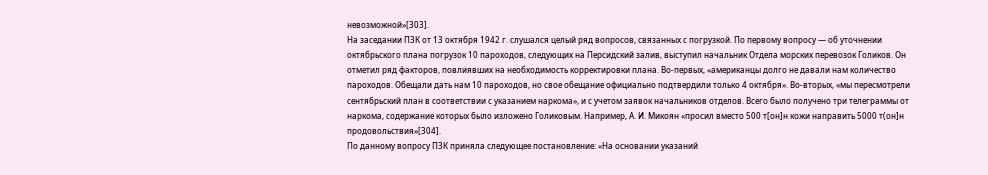невозможной»[303].
На заседании ПЗК от 13 октября 1942 г. слушался целый ряд вопросов, связанных с погрузкой. По первому вопросу — об уточнении октябрьского плана погрузок 10 пароходов, следующих на Персидский залив, выступил начальник Отдела морских перевозок Голиков. Он отметил ряд факторов, повлиявших на необходимость корректировки плана. Во-первых, «американцы долго не давали нам количество пароходов. Обещали дать нам 10 пароходов, но свое обещание официально подтвердили только 4 октября». Во-вторых, «мы пересмотрели сентябрьский план в соответствии с указанием наркома», и с учетом заявок начальников отделов. Всего было получено три телеграммы от наркома, содержание которых было изложено Голиковым. Например, А. И. Микоян «просил вместо 500 т[он]н кожи направить 5000 т(он]н продовольствия»[304].
По данному вопросу ПЗК приняла следующее постановление: «На основании указаний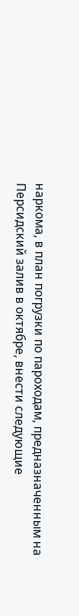наркома, в план погрузки по пароходам, предназначенным на Персидский залив в октябре, внести следующие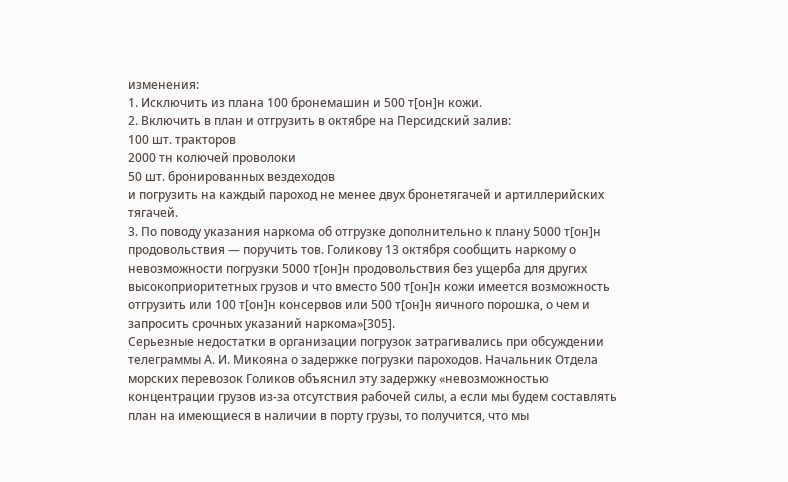изменения:
1. Исключить из плана 100 бронемашин и 500 т[он]н кожи.
2. Включить в план и отгрузить в октябре на Персидский залив:
100 шт. тракторов
2000 тн колючей проволоки
50 шт. бронированных вездеходов
и погрузить на каждый пароход не менее двух бронетягачей и артиллерийских тягачей.
3. По поводу указания наркома об отгрузке дополнительно к плану 5000 т[он]н продовольствия — поручить тов. Голикову 13 октября сообщить наркому о невозможности погрузки 5000 т[он]н продовольствия без ущерба для других высокоприоритетных грузов и что вместо 500 т[он]н кожи имеется возможность отгрузить или 100 т[он]н консервов или 500 т[он]н яичного порошка, о чем и запросить срочных указаний наркома»[305].
Серьезные недостатки в организации погрузок затрагивались при обсуждении телеграммы А. И. Микояна о задержке погрузки пароходов. Начальник Отдела морских перевозок Голиков объяснил эту задержку «невозможностью концентрации грузов из-за отсутствия рабочей силы, а если мы будем составлять план на имеющиеся в наличии в порту грузы, то получится, что мы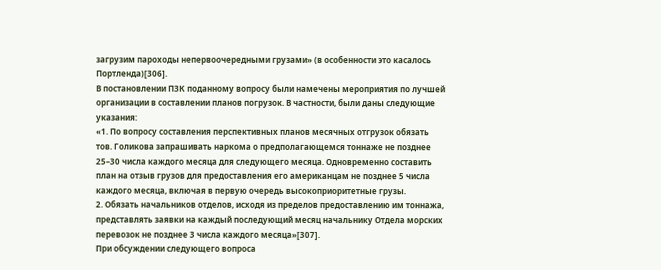загрузим пароходы непервоочередными грузами» (в особенности это касалось Портленда)[306].
В постановлении ПЗК поданному вопросу были намечены мероприятия по лучшей организации в составлении планов погрузок. В частности, были даны следующие указания:
«1. По вопросу составления перспективных планов месячных отгрузок обязать тов. Голикова запрашивать наркома о предполагающемся тоннаже не позднее 25–30 числа каждого месяца для следующего месяца. Одновременно составить план на отзыв грузов для предоставления его американцам не позднее 5 числа каждого месяца, включая в первую очередь высокоприоритетные грузы.
2. Обязать начальников отделов, исходя из пределов предоставлению им тоннажа, представлять заявки на каждый последующий месяц начальнику Отдела морских перевозок не позднее 3 числа каждого месяца»[307].
При обсуждении следующего вопроса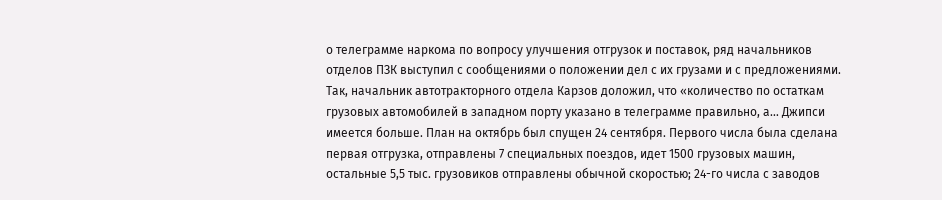о телеграмме наркома по вопросу улучшения отгрузок и поставок, ряд начальников отделов ПЗК выступил с сообщениями о положении дел с их грузами и с предложениями. Так, начальник автотракторного отдела Карзов доложил, что «количество по остаткам грузовых автомобилей в западном порту указано в телеграмме правильно, а… Джипси имеется больше. План на октябрь был спущен 24 сентября. Первого числа была сделана первая отгрузка, отправлены 7 специальных поездов, идет 1500 грузовых машин, остальные 5,5 тыс. грузовиков отправлены обычной скоростью; 24-го числа с заводов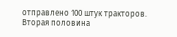отправлено 100 штук тракторов. Вторая половина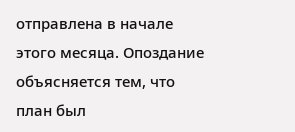отправлена в начале этого месяца. Опоздание объясняется тем, что план был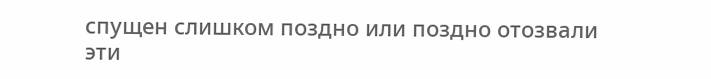спущен слишком поздно или поздно отозвали эти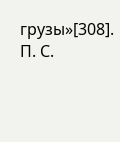грузы»[308].
П. С.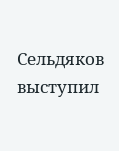Сельдяков выступил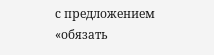с предложением «обязать